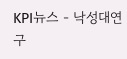KPI뉴스 - 낙성대연구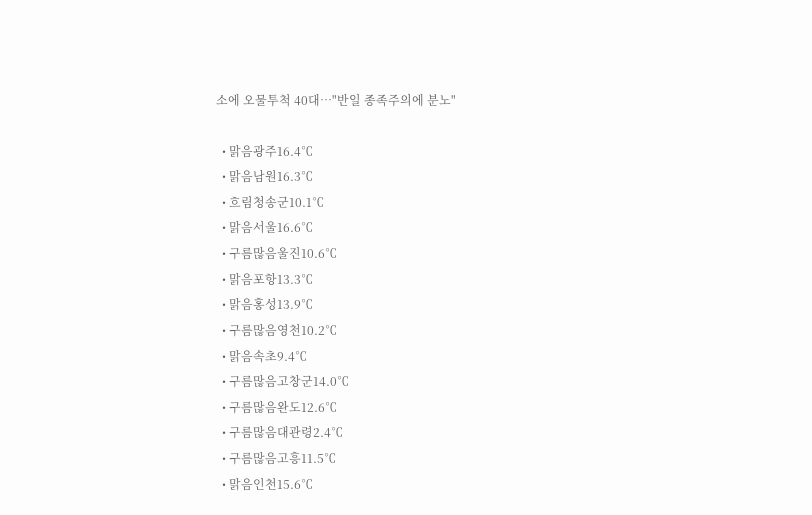소에 오물투척 40대…"반일 종족주의에 분노"

  • 맑음광주16.4℃
  • 맑음남원16.3℃
  • 흐림청송군10.1℃
  • 맑음서울16.6℃
  • 구름많음울진10.6℃
  • 맑음포항13.3℃
  • 맑음홍성13.9℃
  • 구름많음영천10.2℃
  • 맑음속초9.4℃
  • 구름많음고창군14.0℃
  • 구름많음완도12.6℃
  • 구름많음대관령2.4℃
  • 구름많음고흥11.5℃
  • 맑음인천15.6℃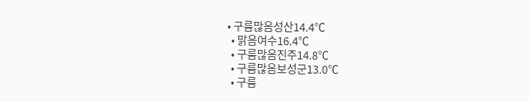• 구름많음성산14.4℃
  • 맑음여수16.4℃
  • 구름많음진주14.8℃
  • 구름많음보성군13.0℃
  • 구름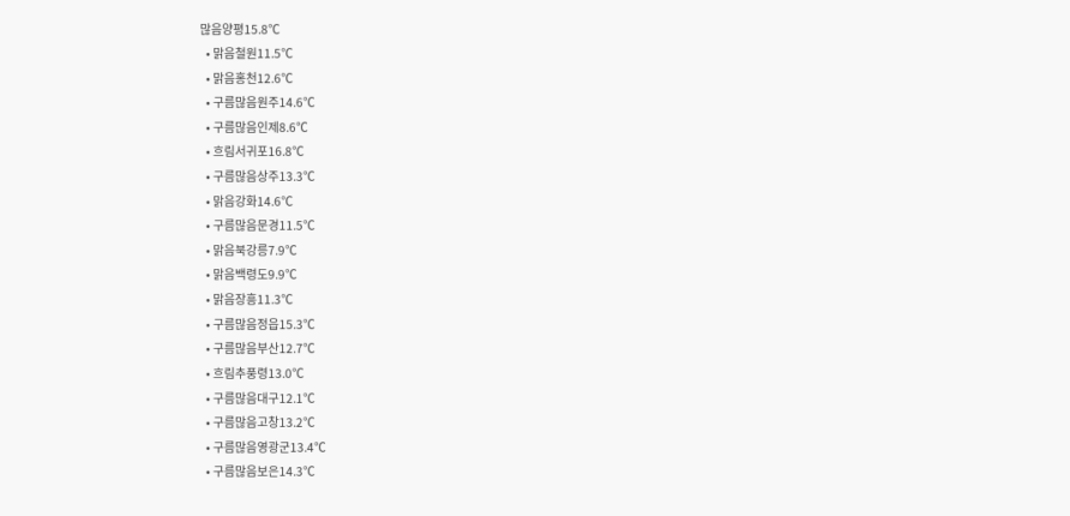많음양평15.8℃
  • 맑음철원11.5℃
  • 맑음홍천12.6℃
  • 구름많음원주14.6℃
  • 구름많음인제8.6℃
  • 흐림서귀포16.8℃
  • 구름많음상주13.3℃
  • 맑음강화14.6℃
  • 구름많음문경11.5℃
  • 맑음북강릉7.9℃
  • 맑음백령도9.9℃
  • 맑음장흥11.3℃
  • 구름많음정읍15.3℃
  • 구름많음부산12.7℃
  • 흐림추풍령13.0℃
  • 구름많음대구12.1℃
  • 구름많음고창13.2℃
  • 구름많음영광군13.4℃
  • 구름많음보은14.3℃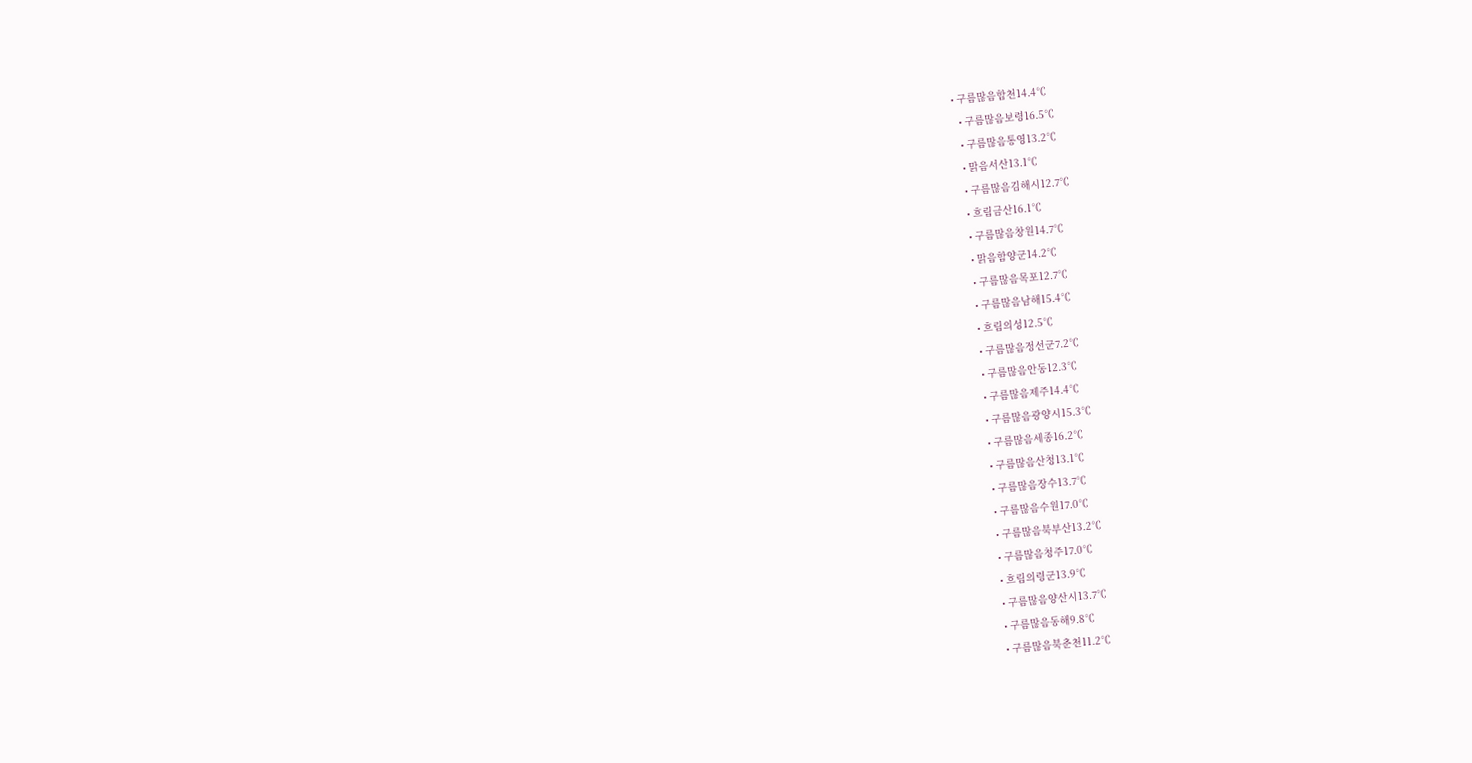• 구름많음합천14.4℃
  • 구름많음보령16.5℃
  • 구름많음통영13.2℃
  • 맑음서산13.1℃
  • 구름많음김해시12.7℃
  • 흐림금산16.1℃
  • 구름많음창원14.7℃
  • 맑음함양군14.2℃
  • 구름많음목포12.7℃
  • 구름많음남해15.4℃
  • 흐림의성12.5℃
  • 구름많음정선군7.2℃
  • 구름많음안동12.3℃
  • 구름많음제주14.4℃
  • 구름많음광양시15.3℃
  • 구름많음세종16.2℃
  • 구름많음산청13.1℃
  • 구름많음장수13.7℃
  • 구름많음수원17.0℃
  • 구름많음북부산13.2℃
  • 구름많음청주17.0℃
  • 흐림의령군13.9℃
  • 구름많음양산시13.7℃
  • 구름많음동해9.8℃
  • 구름많음북춘천11.2℃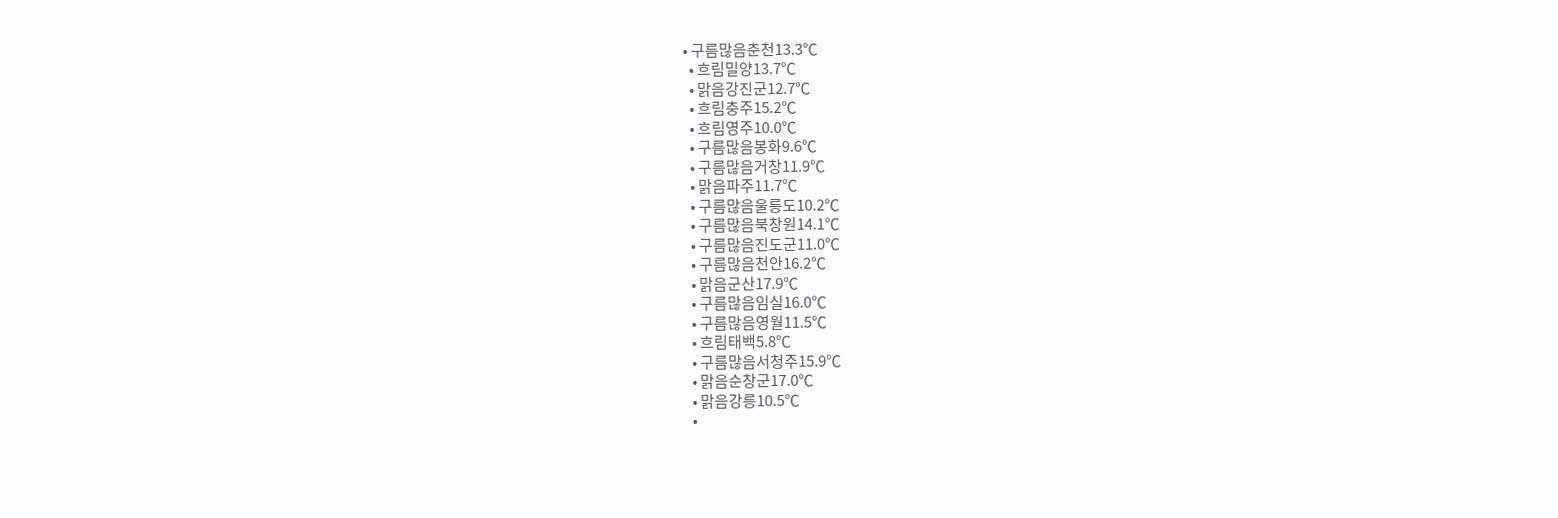• 구름많음춘천13.3℃
  • 흐림밀양13.7℃
  • 맑음강진군12.7℃
  • 흐림충주15.2℃
  • 흐림영주10.0℃
  • 구름많음봉화9.6℃
  • 구름많음거창11.9℃
  • 맑음파주11.7℃
  • 구름많음울릉도10.2℃
  • 구름많음북창원14.1℃
  • 구름많음진도군11.0℃
  • 구름많음천안16.2℃
  • 맑음군산17.9℃
  • 구름많음임실16.0℃
  • 구름많음영월11.5℃
  • 흐림태백5.8℃
  • 구름많음서청주15.9℃
  • 맑음순창군17.0℃
  • 맑음강릉10.5℃
  •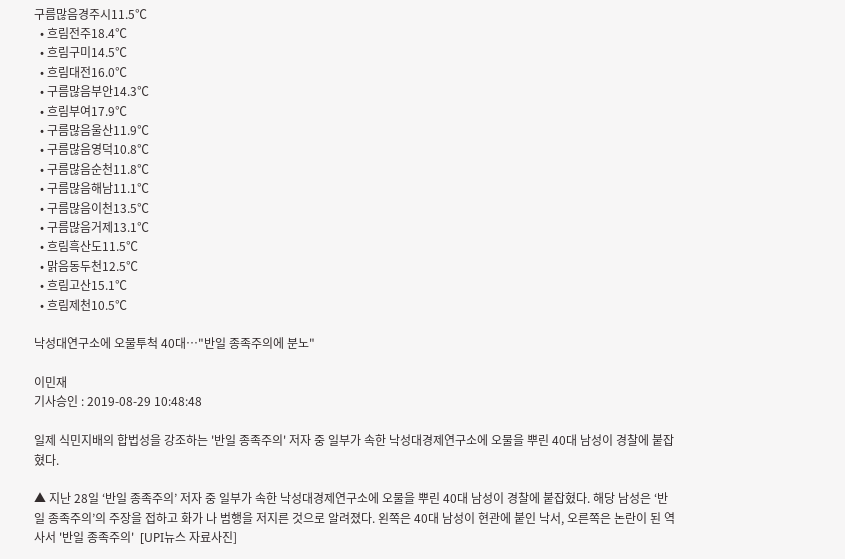구름많음경주시11.5℃
  • 흐림전주18.4℃
  • 흐림구미14.5℃
  • 흐림대전16.0℃
  • 구름많음부안14.3℃
  • 흐림부여17.9℃
  • 구름많음울산11.9℃
  • 구름많음영덕10.8℃
  • 구름많음순천11.8℃
  • 구름많음해남11.1℃
  • 구름많음이천13.5℃
  • 구름많음거제13.1℃
  • 흐림흑산도11.5℃
  • 맑음동두천12.5℃
  • 흐림고산15.1℃
  • 흐림제천10.5℃

낙성대연구소에 오물투척 40대…"반일 종족주의에 분노"

이민재
기사승인 : 2019-08-29 10:48:48

일제 식민지배의 합법성을 강조하는 '반일 종족주의' 저자 중 일부가 속한 낙성대경제연구소에 오물을 뿌린 40대 남성이 경찰에 붙잡혔다.

▲ 지난 28일 ‘반일 종족주의’ 저자 중 일부가 속한 낙성대경제연구소에 오물을 뿌린 40대 남성이 경찰에 붙잡혔다. 해당 남성은 ‘반일 종족주의’의 주장을 접하고 화가 나 범행을 저지른 것으로 알려졌다. 왼쪽은 40대 남성이 현관에 붙인 낙서, 오른쪽은 논란이 된 역사서 '반일 종족주의'  [UPI뉴스 자료사진]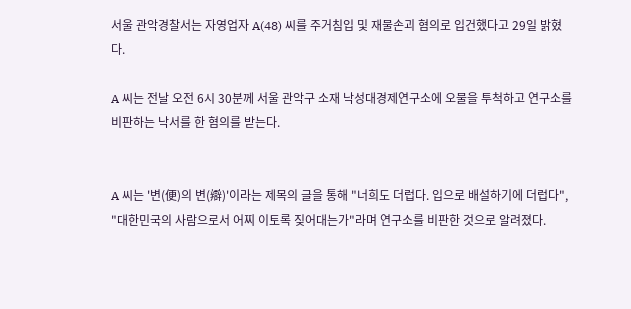서울 관악경찰서는 자영업자 A(48) 씨를 주거침입 및 재물손괴 혐의로 입건했다고 29일 밝혔다.

A 씨는 전날 오전 6시 30분께 서울 관악구 소재 낙성대경제연구소에 오물을 투척하고 연구소를 비판하는 낙서를 한 혐의를 받는다.


A 씨는 '변(便)의 변(辯)'이라는 제목의 글을 통해 "너희도 더럽다. 입으로 배설하기에 더럽다", "대한민국의 사람으로서 어찌 이토록 짖어대는가"라며 연구소를 비판한 것으로 알려졌다.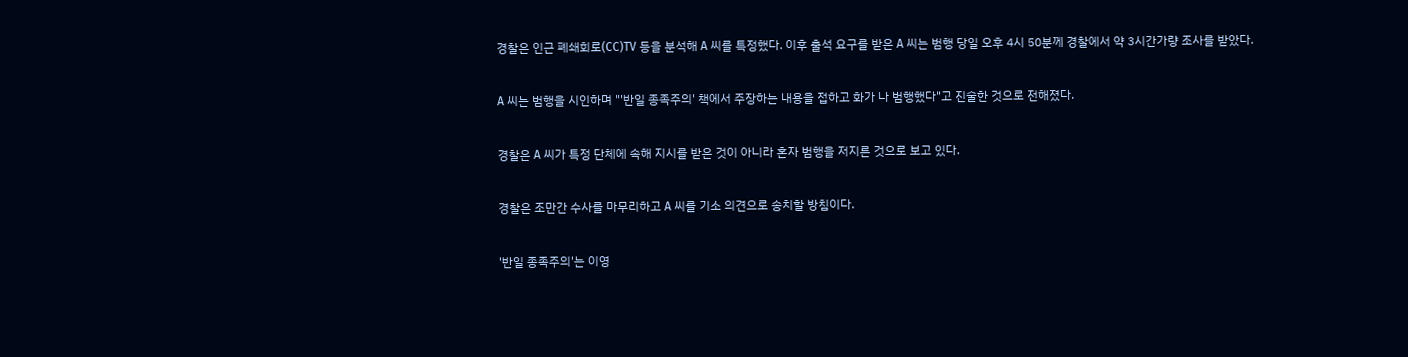경찰은 인근 폐쇄회로(CC)TV 등을 분석해 A 씨를 특정했다. 이후 출석 요구를 받은 A 씨는 범행 당일 오후 4시 50분께 경찰에서 약 3시간가량 조사를 받았다.

A 씨는 범행을 시인하며 "'반일 종족주의' 책에서 주장하는 내용을 접하고 화가 나 범행했다"고 진술한 것으로 전해졌다.

경찰은 A 씨가 특정 단체에 속해 지시를 받은 것이 아니라 혼자 범행을 저지른 것으로 보고 있다.

경찰은 조만간 수사를 마무리하고 A 씨를 기소 의견으로 송치할 방침이다.

'반일 종족주의'는 이영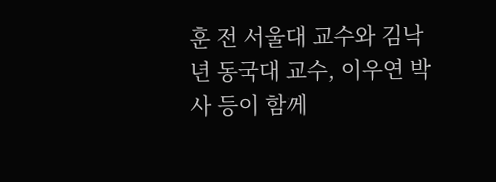훈 전 서울대 교수와 김낙년 동국대 교수, 이우연 박사 등이 함께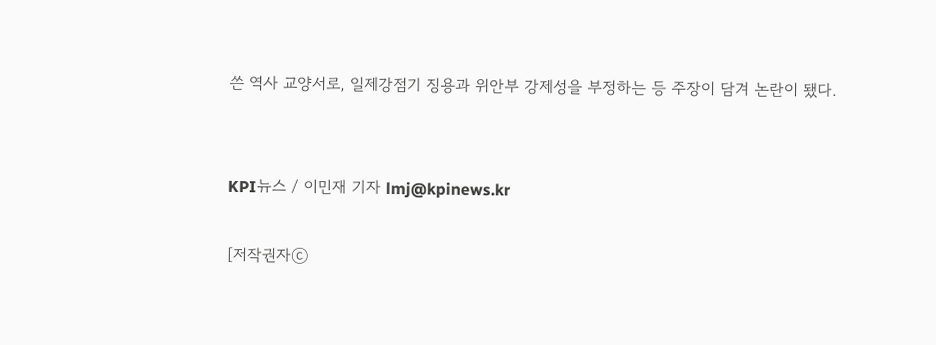쓴 역사 교양서로, 일제강점기 징용과 위안부 강제성을 부정하는 등 주장이 담겨 논란이 됐다.


KPI뉴스 / 이민재 기자 lmj@kpinews.kr

[저작권자ⓒ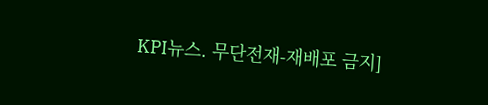KPI뉴스. 무단전재-재배포 금지]